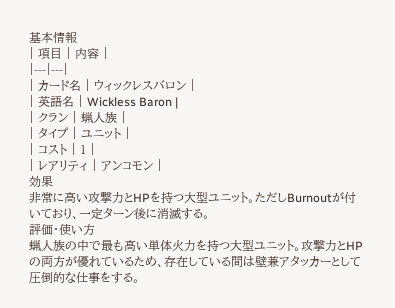基本情報
| 項目 | 内容 |
|---|---|
| カード名 | ウィックレスバロン |
| 英語名 | Wickless Baron |
| クラン | 蝋人族 |
| タイプ | ユニット |
| コスト | 1 |
| レアリティ | アンコモン |
効果
非常に高い攻撃力とHPを持つ大型ユニット。ただしBurnoutが付いており、一定ターン後に消滅する。
評価・使い方
蝋人族の中で最も高い単体火力を持つ大型ユニット。攻撃力とHPの両方が優れているため、存在している間は壁兼アタッカーとして圧倒的な仕事をする。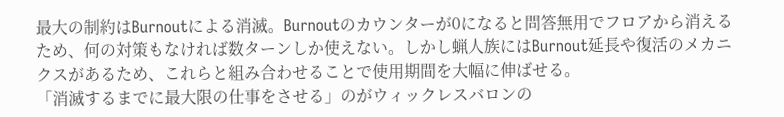最大の制約はBurnoutによる消滅。Burnoutのカウンターが0になると問答無用でフロアから消えるため、何の対策もなければ数ターンしか使えない。しかし蝋人族にはBurnout延長や復活のメカニクスがあるため、これらと組み合わせることで使用期間を大幅に伸ばせる。
「消滅するまでに最大限の仕事をさせる」のがウィックレスバロンの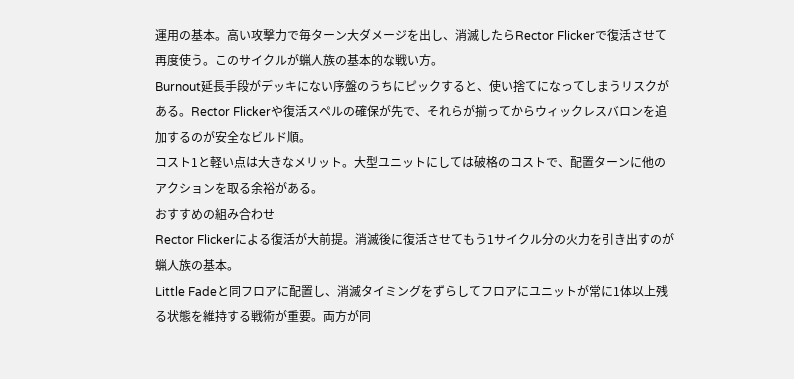運用の基本。高い攻撃力で毎ターン大ダメージを出し、消滅したらRector Flickerで復活させて再度使う。このサイクルが蝋人族の基本的な戦い方。
Burnout延長手段がデッキにない序盤のうちにピックすると、使い捨てになってしまうリスクがある。Rector Flickerや復活スペルの確保が先で、それらが揃ってからウィックレスバロンを追加するのが安全なビルド順。
コスト1と軽い点は大きなメリット。大型ユニットにしては破格のコストで、配置ターンに他のアクションを取る余裕がある。
おすすめの組み合わせ
Rector Flickerによる復活が大前提。消滅後に復活させてもう1サイクル分の火力を引き出すのが蝋人族の基本。
Little Fadeと同フロアに配置し、消滅タイミングをずらしてフロアにユニットが常に1体以上残る状態を維持する戦術が重要。両方が同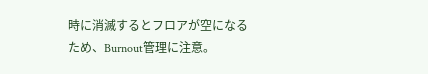時に消滅するとフロアが空になるため、Burnout管理に注意。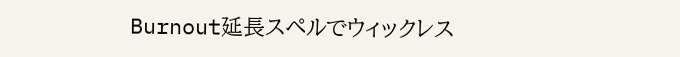Burnout延長スペルでウィックレス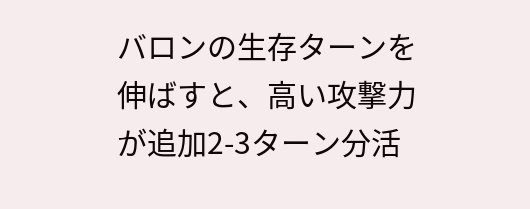バロンの生存ターンを伸ばすと、高い攻撃力が追加2-3ターン分活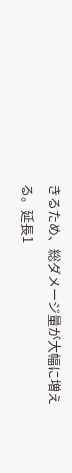きるため、総ダメージ量が大幅に増える。延長1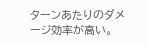ターンあたりのダメージ効率が高い。